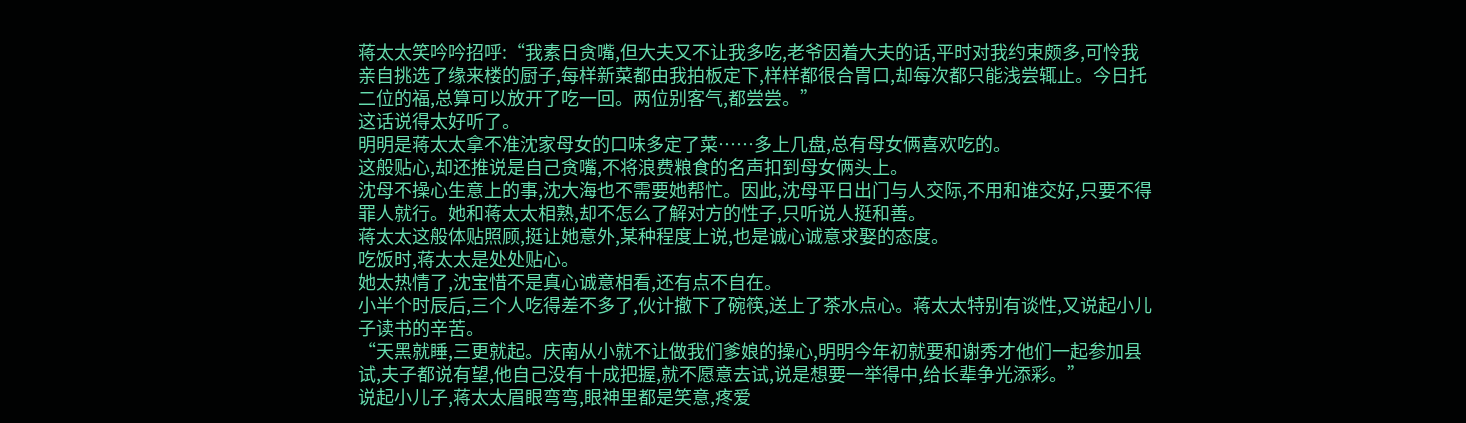蒋太太笑吟吟招呼:“我素日贪嘴,但大夫又不让我多吃,老爷因着大夫的话,平时对我约束颇多,可怜我亲自挑选了缘来楼的厨子,每样新菜都由我拍板定下,样样都很合胃口,却每次都只能浅尝辄止。今日托二位的福,总算可以放开了吃一回。两位别客气,都尝尝。”
这话说得太好听了。
明明是蒋太太拿不准沈家母女的口味多定了菜……多上几盘,总有母女俩喜欢吃的。
这般贴心,却还推说是自己贪嘴,不将浪费粮食的名声扣到母女俩头上。
沈母不操心生意上的事,沈大海也不需要她帮忙。因此,沈母平日出门与人交际,不用和谁交好,只要不得罪人就行。她和蒋太太相熟,却不怎么了解对方的性子,只听说人挺和善。
蒋太太这般体贴照顾,挺让她意外,某种程度上说,也是诚心诚意求娶的态度。
吃饭时,蒋太太是处处贴心。
她太热情了,沈宝惜不是真心诚意相看,还有点不自在。
小半个时辰后,三个人吃得差不多了,伙计撤下了碗筷,送上了茶水点心。蒋太太特别有谈性,又说起小儿子读书的辛苦。
“天黑就睡,三更就起。庆南从小就不让做我们爹娘的操心,明明今年初就要和谢秀才他们一起参加县试,夫子都说有望,他自己没有十成把握,就不愿意去试,说是想要一举得中,给长辈争光添彩。”
说起小儿子,蒋太太眉眼弯弯,眼神里都是笑意,疼爱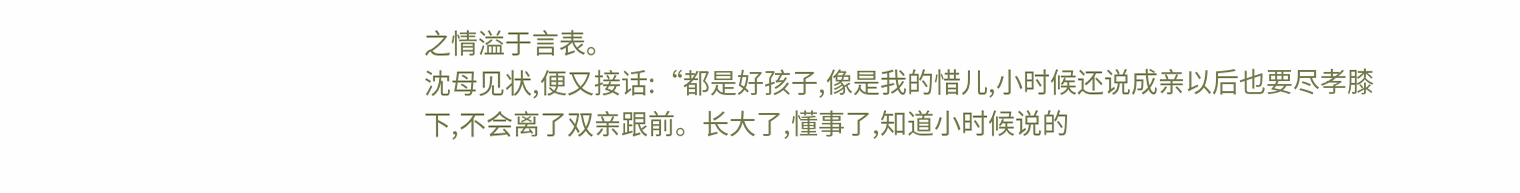之情溢于言表。
沈母见状,便又接话:“都是好孩子,像是我的惜儿,小时候还说成亲以后也要尽孝膝下,不会离了双亲跟前。长大了,懂事了,知道小时候说的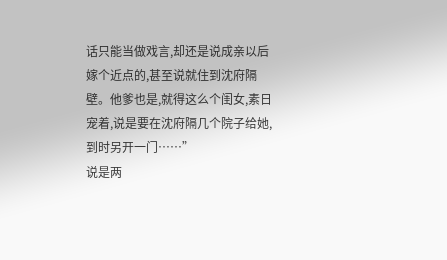话只能当做戏言,却还是说成亲以后嫁个近点的,甚至说就住到沈府隔壁。他爹也是,就得这么个闺女,素日宠着,说是要在沈府隔几个院子给她,到时另开一门……”
说是两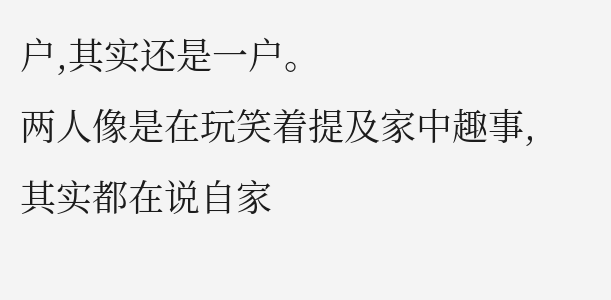户,其实还是一户。
两人像是在玩笑着提及家中趣事,其实都在说自家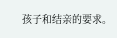孩子和结亲的要求。